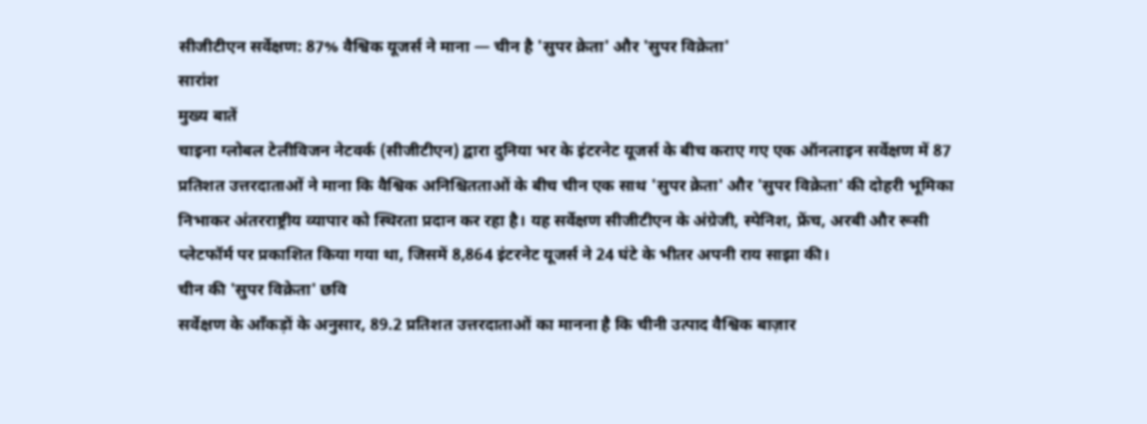सीजीटीएन सर्वेक्षण: 87% वैश्विक यूजर्स ने माना — चीन है 'सुपर क्रेता' और 'सुपर विक्रेता'
सारांश
मुख्य बातें
चाइना ग्लोबल टेलीविजन नेटवर्क (सीजीटीएन) द्वारा दुनिया भर के इंटरनेट यूजर्स के बीच कराए गए एक ऑनलाइन सर्वेक्षण में 87 प्रतिशत उत्तरदाताओं ने माना कि वैश्विक अनिश्चितताओं के बीच चीन एक साथ 'सुपर क्रेता' और 'सुपर विक्रेता' की दोहरी भूमिका निभाकर अंतरराष्ट्रीय व्यापार को स्थिरता प्रदान कर रहा है। यह सर्वेक्षण सीजीटीएन के अंग्रेजी, स्पेनिश, फ्रेंच, अरबी और रूसी प्लेटफॉर्म पर प्रकाशित किया गया था, जिसमें 8,864 इंटरनेट यूजर्स ने 24 घंटे के भीतर अपनी राय साझा की।
चीन की 'सुपर विक्रेता' छवि
सर्वेक्षण के आँकड़ों के अनुसार, 89.2 प्रतिशत उत्तरदाताओं का मानना है कि चीनी उत्पाद वैश्विक बाज़ार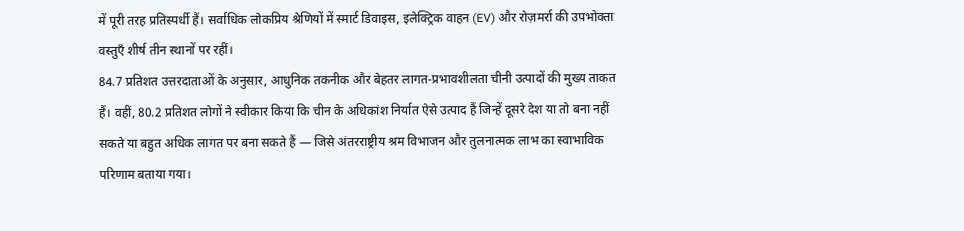में पूरी तरह प्रतिस्पर्धी हैं। सर्वाधिक लोकप्रिय श्रेणियों में स्मार्ट डिवाइस, इलेक्ट्रिक वाहन (EV) और रोज़मर्रा की उपभोक्ता वस्तुएँ शीर्ष तीन स्थानों पर रहीं।
84.7 प्रतिशत उत्तरदाताओं के अनुसार, आधुनिक तकनीक और बेहतर लागत-प्रभावशीलता चीनी उत्पादों की मुख्य ताकत हैं। वहीं, 80.2 प्रतिशत लोगों ने स्वीकार किया कि चीन के अधिकांश निर्यात ऐसे उत्पाद हैं जिन्हें दूसरे देश या तो बना नहीं सकते या बहुत अधिक लागत पर बना सकते हैं — जिसे अंतरराष्ट्रीय श्रम विभाजन और तुलनात्मक लाभ का स्वाभाविक परिणाम बताया गया।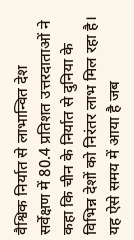वैश्विक निर्यात से लाभान्वित देश
सर्वेक्षण में 80.4 प्रतिशत उत्तरदाताओं ने कहा कि चीन के निर्यात से दुनिया के विभिन्न देशों को निरंतर लाभ मिल रहा है। यह ऐसे समय में आया है जब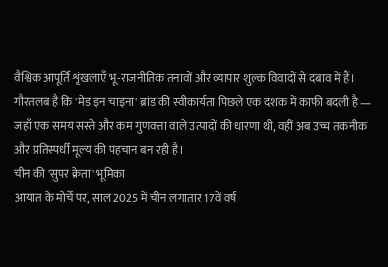वैश्विक आपूर्ति शृंखलाएँ भू-राजनीतिक तनावों और व्यापार शुल्क विवादों से दबाव में हैं।
गौरतलब है कि 'मेड इन चाइना' ब्रांड की स्वीकार्यता पिछले एक दशक में काफी बदली है — जहाँ एक समय सस्ते और कम गुणवत्ता वाले उत्पादों की धारणा थी, वहीं अब उच्च तकनीक और प्रतिस्पर्धी मूल्य की पहचान बन रही है।
चीन की 'सुपर क्रेता' भूमिका
आयात के मोर्चे पर, साल 2025 में चीन लगातार 17वें वर्ष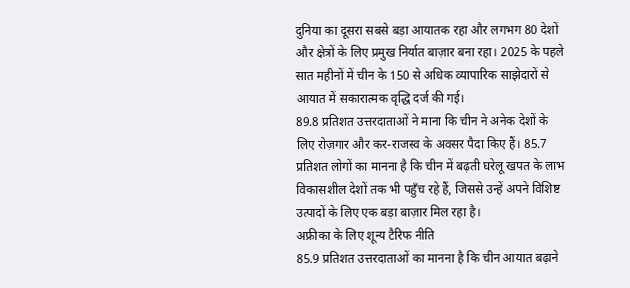दुनिया का दूसरा सबसे बड़ा आयातक रहा और लगभग 80 देशों और क्षेत्रों के लिए प्रमुख निर्यात बाज़ार बना रहा। 2025 के पहले सात महीनों में चीन के 150 से अधिक व्यापारिक साझेदारों से आयात में सकारात्मक वृद्धि दर्ज की गई।
89.8 प्रतिशत उत्तरदाताओं ने माना कि चीन ने अनेक देशों के लिए रोज़गार और कर-राजस्व के अवसर पैदा किए हैं। 85.7 प्रतिशत लोगों का मानना है कि चीन में बढ़ती घरेलू खपत के लाभ विकासशील देशों तक भी पहुँच रहे हैं, जिससे उन्हें अपने विशिष्ट उत्पादों के लिए एक बड़ा बाज़ार मिल रहा है।
अफ्रीका के लिए शून्य टैरिफ नीति
85.9 प्रतिशत उत्तरदाताओं का मानना है कि चीन आयात बढ़ाने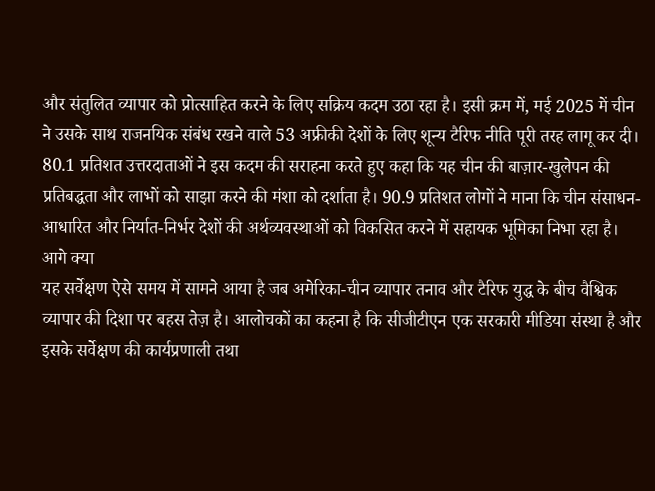और संतुलित व्यापार को प्रोत्साहित करने के लिए सक्रिय कदम उठा रहा है। इसी क्रम में, मई 2025 में चीन ने उसके साथ राजनयिक संबंध रखने वाले 53 अफ्रीकी देशों के लिए शून्य टैरिफ नीति पूरी तरह लागू कर दी।
80.1 प्रतिशत उत्तरदाताओं ने इस कदम की सराहना करते हुए कहा कि यह चीन की बाज़ार-खुलेपन की प्रतिबद्धता और लाभों को साझा करने की मंशा को दर्शाता है। 90.9 प्रतिशत लोगों ने माना कि चीन संसाधन-आधारित और निर्यात-निर्भर देशों की अर्थव्यवस्थाओं को विकसित करने में सहायक भूमिका निभा रहा है।
आगे क्या
यह सर्वेक्षण ऐसे समय में सामने आया है जब अमेरिका-चीन व्यापार तनाव और टैरिफ युद्ध के बीच वैश्विक व्यापार की दिशा पर बहस तेज़ है। आलोचकों का कहना है कि सीजीटीएन एक सरकारी मीडिया संस्था है और इसके सर्वेक्षण की कार्यप्रणाली तथा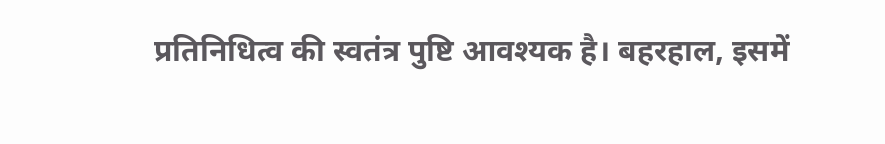प्रतिनिधित्व की स्वतंत्र पुष्टि आवश्यक है। बहरहाल, इसमें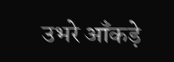उभरे आँकड़े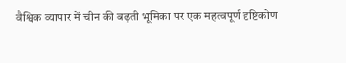वैश्विक व्यापार में चीन की बढ़ती भूमिका पर एक महत्वपूर्ण दृष्टिकोण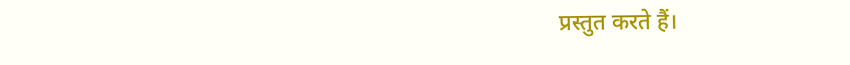प्रस्तुत करते हैं।